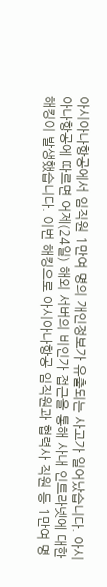아시아나항공에서 임직원 1만여 명의 개인정보가 유출되는 사고가 일어났습니다. 아시아나항공에 따르면 어제(24일) 해외 서버의 비인가 접근을 통해 사내 인트라넷에 대한 해킹이 발생했습니다. 이번 해킹으로 아시아나항공 임직원과 협력사 직원 등 1만여 명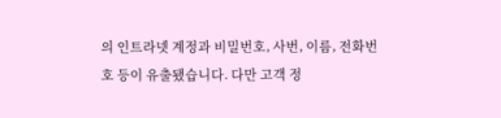의 인트라넷 계정과 비밀번호, 사번, 이름, 전화번호 등이 유출됐습니다. 다만 고객 정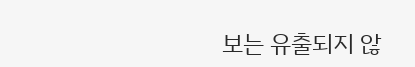보는 유출되지 않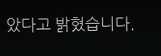았다고 밝혔습니다.